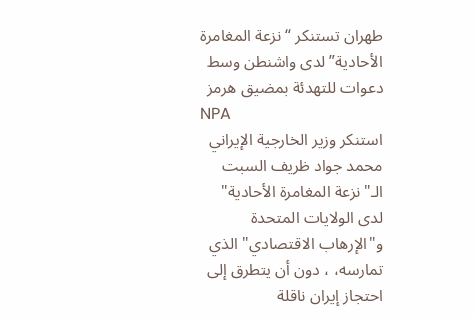طهران تستنكر “نزعة المغامرة الأحادية” لدى واشنطن وسط دعوات للتهدئة بمضيق هرمز
NPA
استنكر وزير الخارجية الإيراني محمد جواد ظريف السبت الـ"نزعة المغامرة الأحادية" لدى الولايات المتحدة و"الإرهاب الاقتصادي" الذي تمارسه، ، دون أن يتطرق إلى احتجاز إيران ناقلة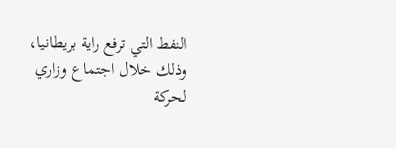النفط التي ترفع راية بريطانيا، وذلك خلال اجتماع وزاري لحركة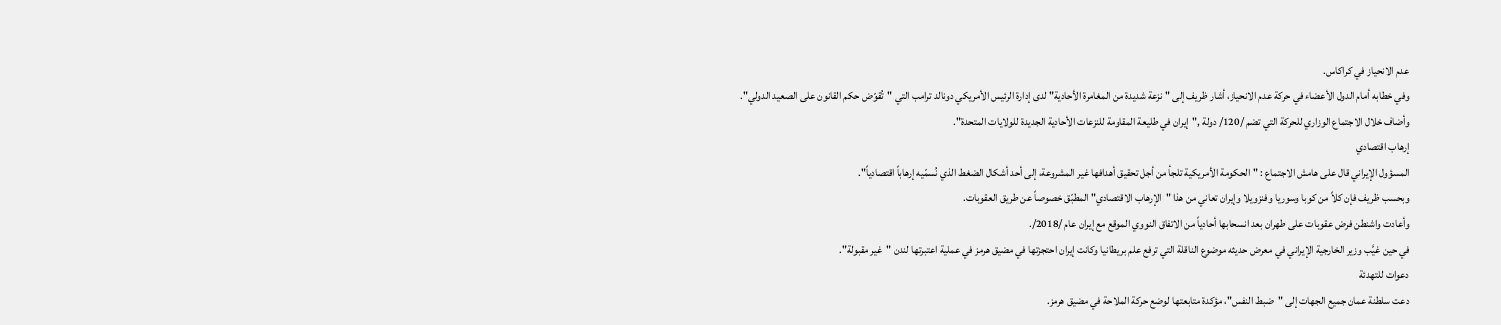عدم الانحياز في كراكاس.
وفي خطابه أمام الدول الأعضاء في حركة عدم الانحياز، أشار ظريف إلى "نزعة شديدة من المغامرة الأحادية" لدى إدارة الرئيس الأمريكي دونالد ترامب التي "تُقوّض حكم القانون على الصعيد الدولي".
وأضاف خلال الاجتماع الوزاري للحركة التي تضم /120/ دولة ,"إيران في طليعة المقاومة للنزعات الأحادية الجديدة للولايات المتحدة".
إرهاب اقتصادي
المسؤول الإيراني قال على هامش الاجتماع : "الحكومة الأمريكية تلجأ من أجل تحقيق أهدافها غير المشروعة، إلى أحد أشكال الضغط الذي نُسمّيه إرهاباً اقتصادياً".
وبحسب ظريف فإن كلاً من كوبا وسوريا وفنزويلا وإيران تعاني من هذا "الإرهاب الاقتصادي" المطبّق خصوصاً عن طريق العقوبات.
وأعادت واشنطن فرض عقوبات على طهران بعد انسحابها أحادياً من الاتفاق النووي الموقع مع إيران عام /2018/.
في حين غيَّب وزير الخارجية الإيراني في معرض حديثه موضوع الناقلة التي ترفع علم بريطانيا وكانت إيران احتجزتها في مضيق هرمز في عملية اعتبرتها لندن "غير مقبولة".
دعوات للتهدئة
دعت سلطنة عمان جميع الجهات إلى "ضبط النفس"، مؤكدة متابعتها لوضع حركة الملاحة في مضيق هرمز.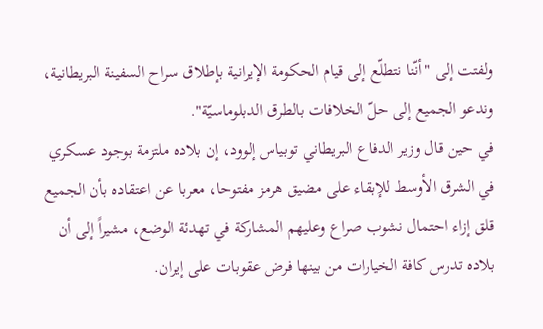ولفتت إلى "أنّنا نتطلّع إلى قيام الحكومة الإيرانية بإطلاق سراح السفينة البريطانية، وندعو الجميع إلى حلّ الخلافات بالطرق الدبلوماسيّة".
في حين قال وزير الدفاع البريطاني توبياس إلوود، إن بلاده ملتزمة بوجود عسكري في الشرق الأوسط للإبقاء على مضيق هرمز مفتوحا، معربا عن اعتقاده بأن الجميع قلق إزاء احتمال نشوب صراع وعليهم المشاركة في تهدئة الوضع، مشيراً إلى أن بلاده تدرس كافة الخيارات من بينها فرض عقوبات على إيران.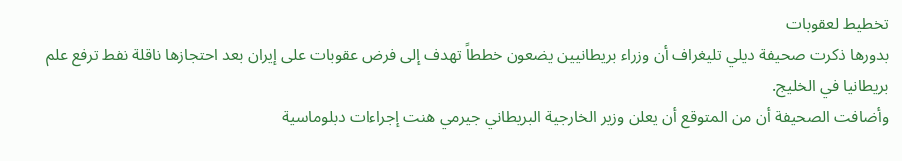تخطيط لعقوبات
بدورها ذكرت صحيفة ديلي تليغراف أن وزراء بريطانيين يضعون خططاً تهدف إلى فرض عقوبات على إيران بعد احتجازها ناقلة نفط ترفع علم بريطانيا في الخليج.
وأضافت الصحيفة أن من المتوقع أن يعلن وزير الخارجية البريطاني جيرمي هنت إجراءات دبلوماسية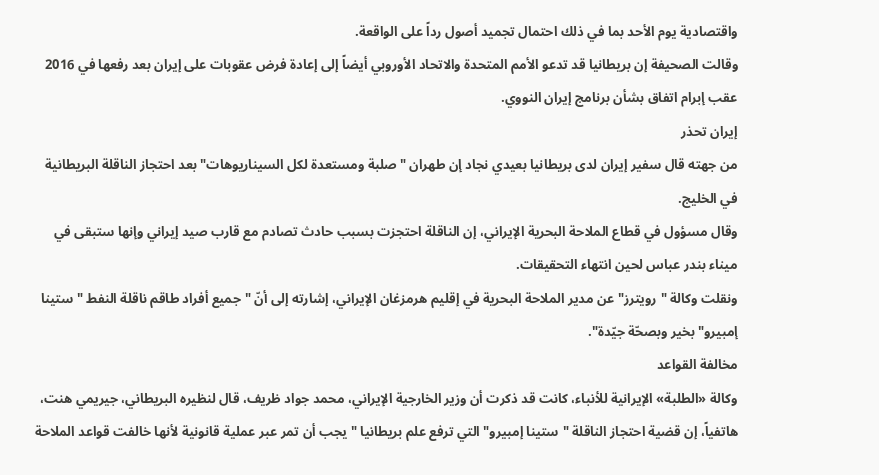واقتصادية يوم الأحد بما في ذلك احتمال تجميد أصول رداً على الواقعة.
وقالت الصحيفة إن بريطانيا قد تدعو الأمم المتحدة والاتحاد الأوروبي أيضاً إلى إعادة فرض عقوبات على إيران بعد رفعها في 2016 عقب إبرام اتفاق بشأن برنامج إيران النووي.
إيران تحذر
من جهته قال سفير إيران لدى بريطانيا بعيدي نجاد إن طهران "صلبة ومستعدة لكل السيناريوهات" بعد احتجاز الناقلة البريطانية في الخليج.
وقال مسؤول في قطاع الملاحة البحرية الإيراني، إن الناقلة احتجزت بسبب حادث تصادم مع قارب صيد إيراني وإنها ستبقى في ميناء بندر عباس لحين انتهاء التحقيقات.
ونقلت وكالة "رويترز" عن مدير الملاحة البحرية في إقليم هرمزغان الإيراني، إشارته إلى أنّ "جميع أفراد طاقم ناقلة النفط "ستينا إمبيرو" بخير وبصحّة جيّدة".
مخالفة القواعد
وكالة «الطلبة» الإيرانية للأنباء، كانت قد ذكرت أن وزير الخارجية الإيراني، محمد جواد ظريف، قال لنظيره البريطاني، جيريمي هنت، هاتفياً، إن قضية احتجاز الناقلة "ستينا إمبيرو" التي ترفع علم بريطانيا "يجب أن تمر عبر عملية قانونية لأنها خالفت قواعد الملاحة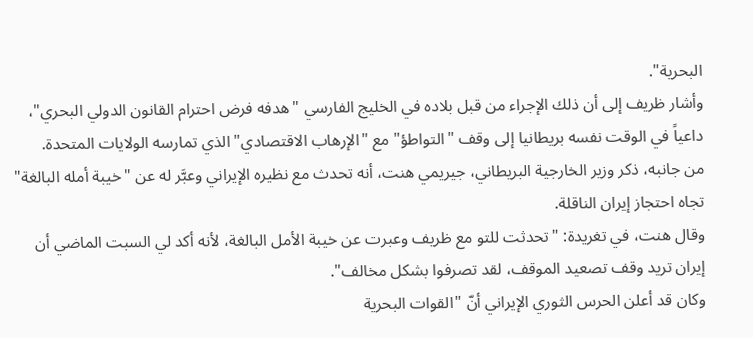البحرية".
وأشار ظريف إلى أن ذلك الإجراء من قبل بلاده في الخليج الفارسي "هدفه فرض احترام القانون الدولي البحري"، داعياً في الوقت نفسه بريطانيا إلى وقف "التواطؤ" مع "الإرهاب الاقتصادي" الذي تمارسه الولايات المتحدة.
من جانبه، ذكر وزير الخارجية البريطاني، جيريمي هنت، أنه تحدث مع نظيره الإيراني وعبَّر له عن "خيبة أمله البالغة" تجاه احتجاز إيران الناقلة.
وقال هنت، في تغريدة: "تحدثت للتو مع ظريف وعبرت عن خيبة الأمل البالغة، لأنه أكد لي السبت الماضي أن إيران تريد وقف تصعيد الموقف، لقد تصرفوا بشكل مخالف".
وكان قد أعلن الحرس الثوري الإيراني أنّ "القوات البحرية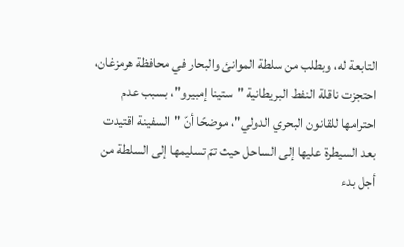التابعة له، وبطلب من سلطة الموانئ والبحار في محافظة هرمزغان، احتجزت ناقلة النفط البريطانية "ستينا إمبيرو"، بسبب عدم احترامها للقانون البحري الدولي"، موضحًا أنّ "السفينة اقتيدت بعد السيطرة عليها إلى الساحل حيث تمّ تسليمها إلى السلطة من أجل بدء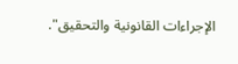الإجراءات القانونية والتحقيق".